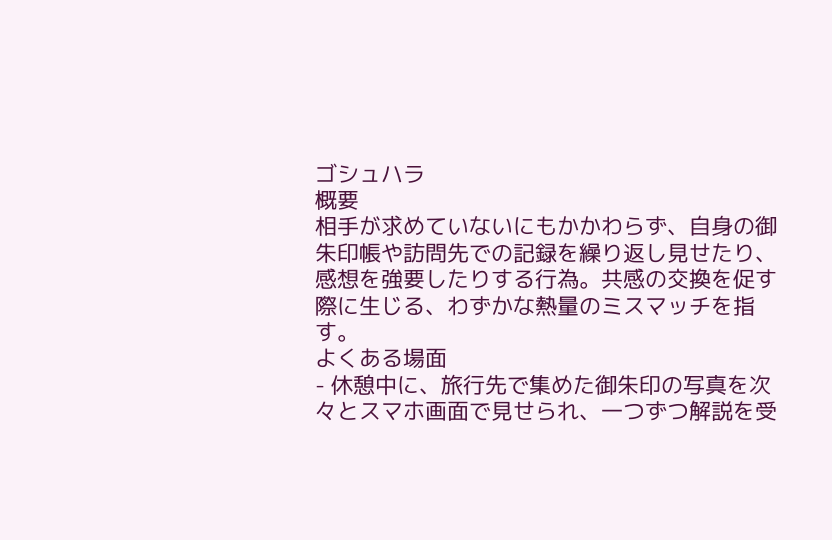ゴシュハラ
概要
相手が求めていないにもかかわらず、自身の御朱印帳や訪問先での記録を繰り返し見せたり、感想を強要したりする行為。共感の交換を促す際に生じる、わずかな熱量のミスマッチを指す。
よくある場面
- 休憩中に、旅行先で集めた御朱印の写真を次々とスマホ画面で見せられ、一つずつ解説を受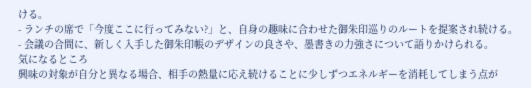ける。
- ランチの席で「今度ここに行ってみない?」と、自身の趣味に合わせた御朱印巡りのルートを提案され続ける。
- 会議の合間に、新しく入手した御朱印帳のデザインの良さや、墨書きの力強さについて語りかけられる。
気になるところ
興味の対象が自分と異なる場合、相手の熱量に応え続けることに少しずつエネルギーを消耗してしまう点が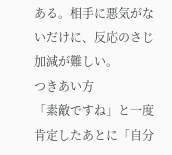ある。相手に悪気がないだけに、反応のさじ加減が難しい。
つきあい方
「素敵ですね」と一度肯定したあとに「自分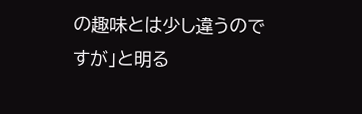の趣味とは少し違うのですが」と明る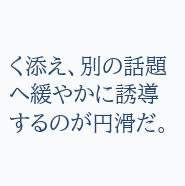く添え、別の話題へ緩やかに誘導するのが円滑だ。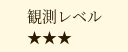観測レベル
★★★